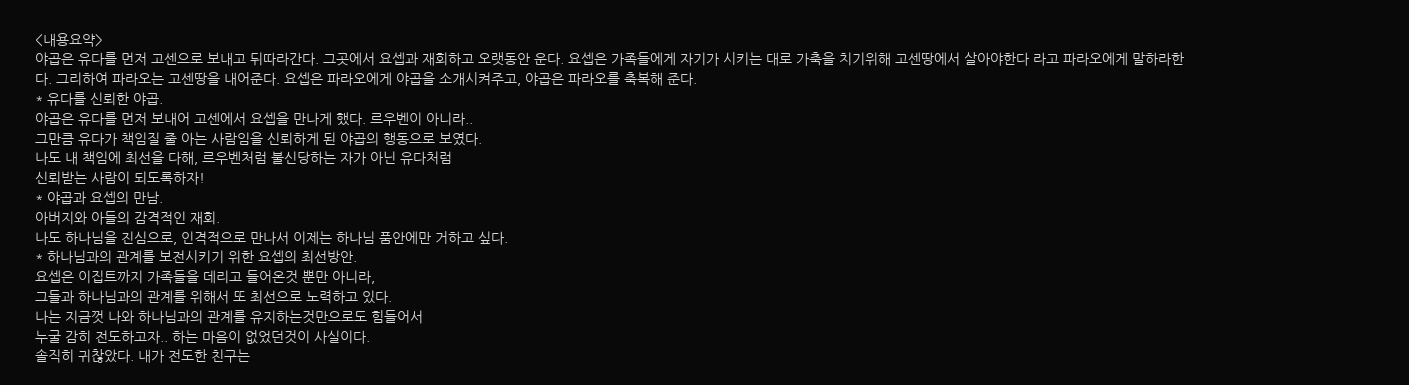<내용요약>
야곱은 유다를 먼저 고센으로 보내고 뒤따라간다. 그곳에서 요셉과 재회하고 오랫동안 운다. 요셉은 가족들에게 자기가 시키는 대로 가축을 치기위해 고센땅에서 살아야한다 라고 파라오에게 말하라한다. 그리하여 파라오는 고센땅을 내어준다. 요셉은 파라오에게 야곱을 소개시켜주고, 야곱은 파라오를 축복해 준다.
* 유다를 신뢰한 야곱.
야곱은 유다를 먼저 보내어 고센에서 요셉을 만나게 했다. 르우벤이 아니라..
그만큼 유다가 책임질 줄 아는 사람임을 신뢰하게 된 야곱의 행동으로 보였다.
나도 내 책임에 최선을 다해, 르우벤처럼 불신당하는 자가 아닌 유다처럼
신뢰받는 사람이 되도록하자!
* 야곱과 요셉의 만남.
아버지와 아들의 감격적인 재회.
나도 하나님을 진심으로, 인격적으로 만나서 이제는 하나님 품안에만 거하고 싶다.
* 하나님과의 관계를 보전시키기 위한 요셉의 최선방안.
요셉은 이집트까지 가족들을 데리고 들어온것 뿐만 아니라,
그들과 하나님과의 관계를 위해서 또 최선으로 노력하고 있다.
나는 지금껏 나와 하나님과의 관계를 유지하는것만으로도 힘들어서
누굴 감히 전도하고자.. 하는 마음이 없었던것이 사실이다.
솔직히 귀찮았다. 내가 전도한 친구는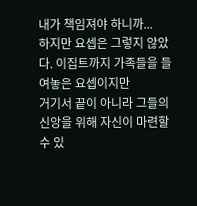내가 책임져야 하니까...
하지만 요셉은 그렇지 않았다. 이집트까지 가족들을 들여놓은 요셉이지만
거기서 끝이 아니라 그들의 신앙을 위해 자신이 마련할 수 있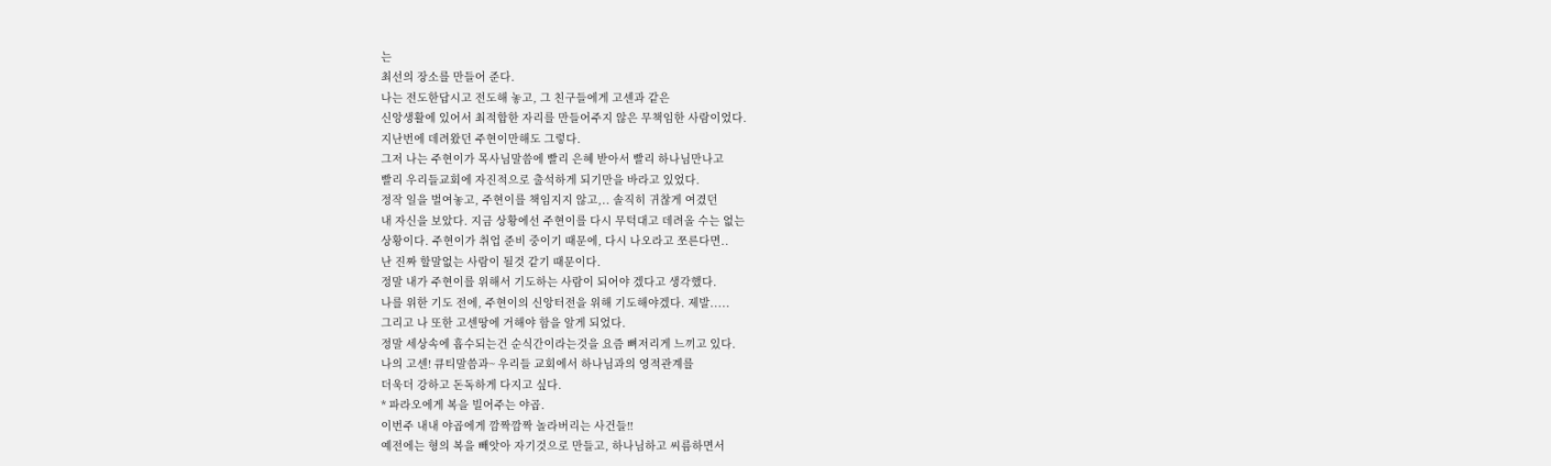는
최선의 장소를 만들어 준다.
나는 전도한답시고 전도해 놓고, 그 친구들에게 고센과 같은
신앙생활에 있어서 최적합한 자리를 만들어주지 않은 무책임한 사람이었다.
지난번에 데려왔던 주현이만해도 그렇다.
그저 나는 주현이가 목사님말씀에 빨리 은혜 받아서 빨리 하나님만나고
빨리 우리들교회에 자진적으로 출석하게 되기만을 바라고 있었다.
정작 일을 벌여놓고, 주현이를 책임지지 않고,.. 솔직히 귀찮게 여겼던
내 자신을 보았다. 지금 상황에선 주현이를 다시 무턱대고 데려올 수는 없는
상황이다. 주현이가 취업 준비 중이기 때문에, 다시 나오라고 쪼른다면..
난 진짜 할말없는 사람이 될것 같기 때문이다.
정말 내가 주현이를 위해서 기도하는 사람이 되어야 겠다고 생각했다.
나를 위한 기도 전에, 주현이의 신앙터전을 위해 기도해야겠다. 제발.....
그리고 나 또한 고센땅에 거해야 함을 알게 되었다.
정말 세상속에 흡수되는건 순식간이라는것을 요즘 뼈저리게 느끼고 있다.
나의 고센! 큐티말씀과~ 우리들 교회에서 하나님과의 영적관계를
더욱더 강하고 돈독하게 다지고 싶다.
* 파라오에게 복을 빌어주는 야곱.
이번주 내내 야곱에게 깜짝깜짝 놀라버리는 사건들!!
예전에는 형의 복을 빼앗아 자기것으로 만들고, 하나님하고 씨름하면서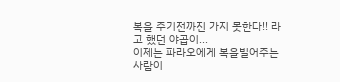복을 주기전까진 가지 못한다!! 라고 했던 야곱이...
이제는 파라오에게 복을빌어주는 사람이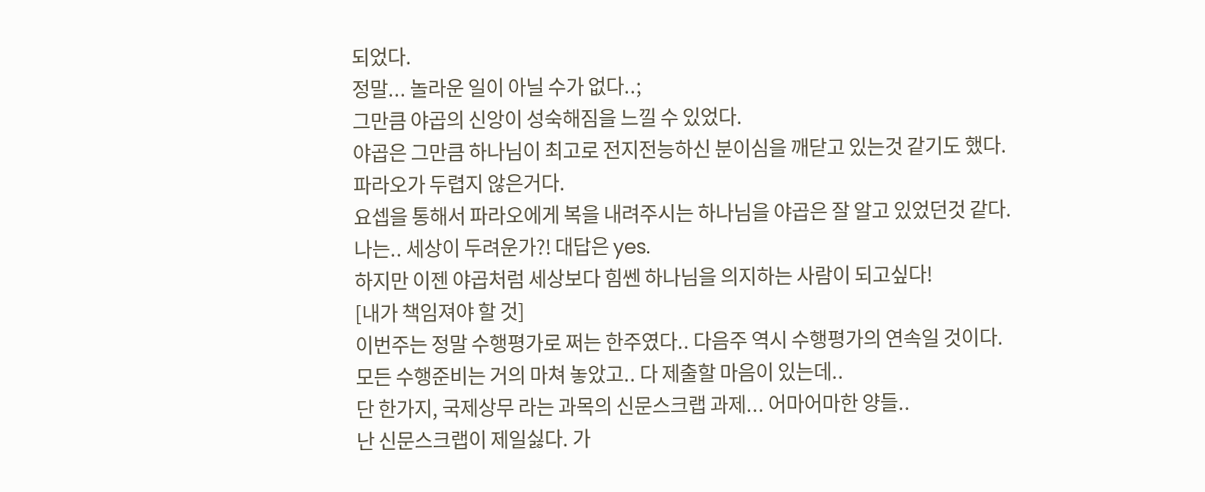되었다.
정말... 놀라운 일이 아닐 수가 없다..;
그만큼 야곱의 신앙이 성숙해짐을 느낄 수 있었다.
야곱은 그만큼 하나님이 최고로 전지전능하신 분이심을 깨닫고 있는것 같기도 했다.
파라오가 두렵지 않은거다.
요셉을 통해서 파라오에게 복을 내려주시는 하나님을 야곱은 잘 알고 있었던것 같다.
나는.. 세상이 두려운가?! 대답은 yes.
하지만 이젠 야곱처럼 세상보다 힘쎈 하나님을 의지하는 사람이 되고싶다!
[내가 책임져야 할 것]
이번주는 정말 수행평가로 쩌는 한주였다.. 다음주 역시 수행평가의 연속일 것이다.
모든 수행준비는 거의 마쳐 놓았고.. 다 제출할 마음이 있는데..
단 한가지, 국제상무 라는 과목의 신문스크랩 과제... 어마어마한 양들..
난 신문스크랩이 제일싫다. 가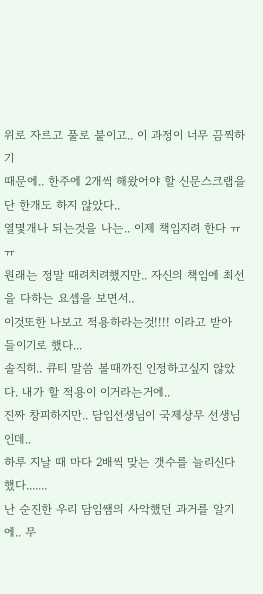위로 자르고 풀로 붙이고.. 이 과정이 너무 끔찍하기
때문에.. 한주에 2개씩 해왔어야 할 신문스크랩을 단 한개도 하지 않았다..
열몇개나 되는것을 나는.. 이제 책임지려 한다 ㅠ ㅠ
원래는 정말 때려치려했지만.. 자신의 책임에 최선을 다하는 요셉을 보면서..
이것또한 나보고 적용하라는것!!!! 이라고 받아 들이기로 했다...
솔직히.. 큐티 말씀 볼때까진 인정하고싶지 않았다. 내가 할 적용이 이거라는거에..
진짜 창피하지만.. 담임선생님이 국제상무 선생님인데..
하루 지날 때 마다 2배씩 맞는 갯수를 늘리신다 했다.......
난 순진한 우리 담임쌤의 사악했던 과거를 알기에.. 무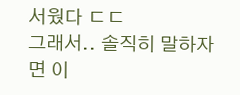서웠다 ㄷㄷ
그래서.. 솔직히 말하자면 이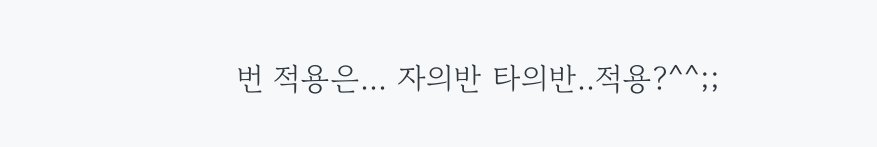번 적용은... 자의반 타의반..적용?^^;;